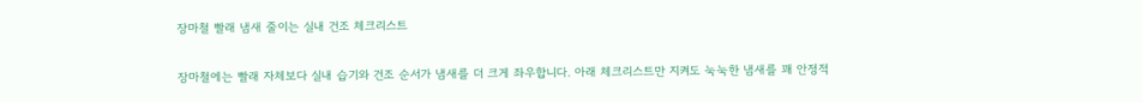장마철 빨래 냄새 줄이는 실내 건조 체크리스트

장마철에는 빨래 자체보다 실내 습기와 건조 순서가 냄새를 더 크게 좌우합니다. 아래 체크리스트만 지켜도 눅눅한 냄새를 꽤 안정적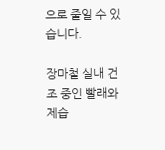으로 줄일 수 있습니다.

장마철 실내 건조 중인 빨래와 제습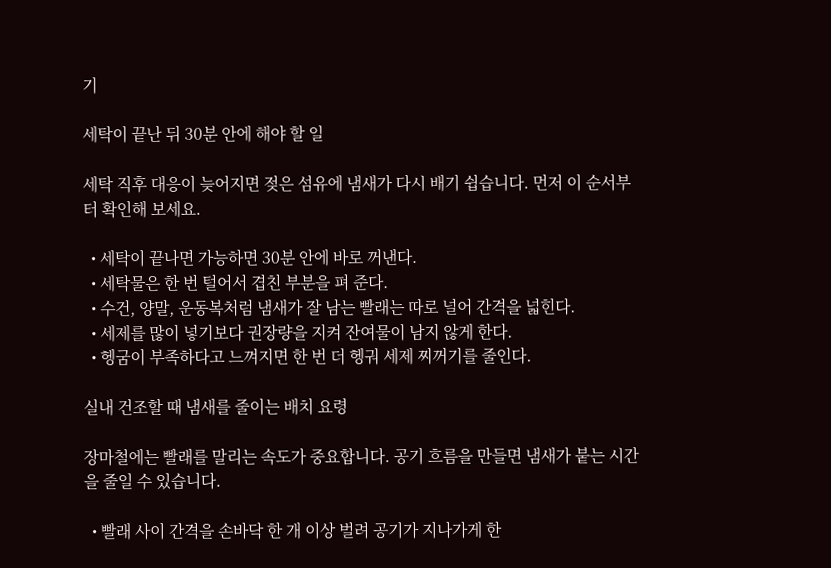기

세탁이 끝난 뒤 30분 안에 해야 할 일

세탁 직후 대응이 늦어지면 젖은 섬유에 냄새가 다시 배기 쉽습니다. 먼저 이 순서부터 확인해 보세요.

  • 세탁이 끝나면 가능하면 30분 안에 바로 꺼낸다.
  • 세탁물은 한 번 털어서 겹친 부분을 펴 준다.
  • 수건, 양말, 운동복처럼 냄새가 잘 남는 빨래는 따로 널어 간격을 넓힌다.
  • 세제를 많이 넣기보다 권장량을 지켜 잔여물이 남지 않게 한다.
  • 헹굼이 부족하다고 느껴지면 한 번 더 헹궈 세제 찌꺼기를 줄인다.

실내 건조할 때 냄새를 줄이는 배치 요령

장마철에는 빨래를 말리는 속도가 중요합니다. 공기 흐름을 만들면 냄새가 붙는 시간을 줄일 수 있습니다.

  • 빨래 사이 간격을 손바닥 한 개 이상 벌려 공기가 지나가게 한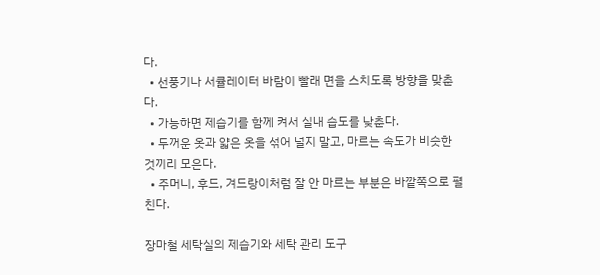다.
  • 선풍기나 서큘레이터 바람이 빨래 면을 스치도록 방향을 맞춘다.
  • 가능하면 제습기를 함께 켜서 실내 습도를 낮춘다.
  • 두꺼운 옷과 얇은 옷을 섞어 널지 말고, 마르는 속도가 비슷한 것끼리 모은다.
  • 주머니, 후드, 겨드랑이처럼 잘 안 마르는 부분은 바깥쪽으로 펼친다.

장마철 세탁실의 제습기와 세탁 관리 도구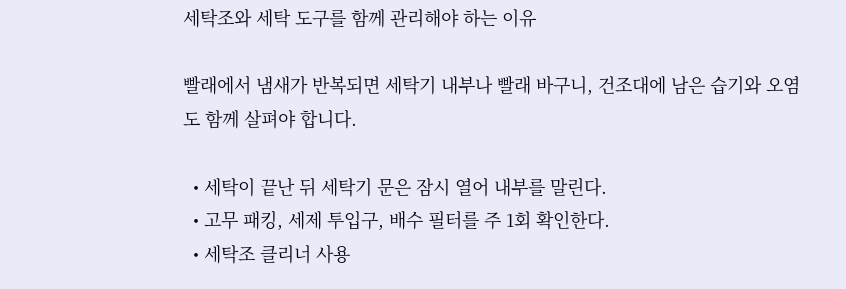세탁조와 세탁 도구를 함께 관리해야 하는 이유

빨래에서 냄새가 반복되면 세탁기 내부나 빨래 바구니, 건조대에 남은 습기와 오염도 함께 살펴야 합니다.

  • 세탁이 끝난 뒤 세탁기 문은 잠시 열어 내부를 말린다.
  • 고무 패킹, 세제 투입구, 배수 필터를 주 1회 확인한다.
  • 세탁조 클리너 사용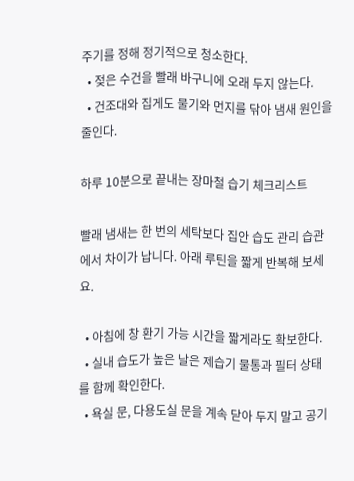주기를 정해 정기적으로 청소한다.
  • 젖은 수건을 빨래 바구니에 오래 두지 않는다.
  • 건조대와 집게도 물기와 먼지를 닦아 냄새 원인을 줄인다.

하루 10분으로 끝내는 장마철 습기 체크리스트

빨래 냄새는 한 번의 세탁보다 집안 습도 관리 습관에서 차이가 납니다. 아래 루틴을 짧게 반복해 보세요.

  • 아침에 창 환기 가능 시간을 짧게라도 확보한다.
  • 실내 습도가 높은 날은 제습기 물통과 필터 상태를 함께 확인한다.
  • 욕실 문, 다용도실 문을 계속 닫아 두지 말고 공기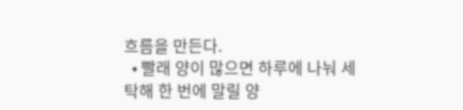흐름을 만든다.
  • 빨래 양이 많으면 하루에 나눠 세탁해 한 번에 말릴 양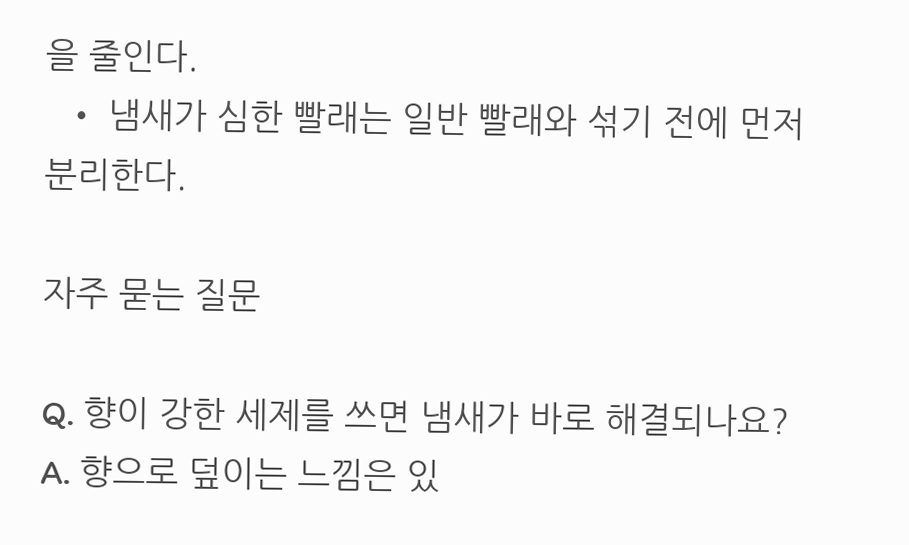을 줄인다.
  • 냄새가 심한 빨래는 일반 빨래와 섞기 전에 먼저 분리한다.

자주 묻는 질문

Q. 향이 강한 세제를 쓰면 냄새가 바로 해결되나요?
A. 향으로 덮이는 느낌은 있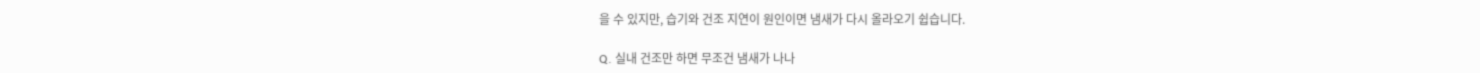을 수 있지만, 습기와 건조 지연이 원인이면 냄새가 다시 올라오기 쉽습니다.

Q. 실내 건조만 하면 무조건 냄새가 나나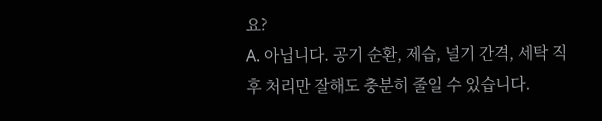요?
A. 아닙니다. 공기 순환, 제습, 널기 간격, 세탁 직후 처리만 잘해도 충분히 줄일 수 있습니다.